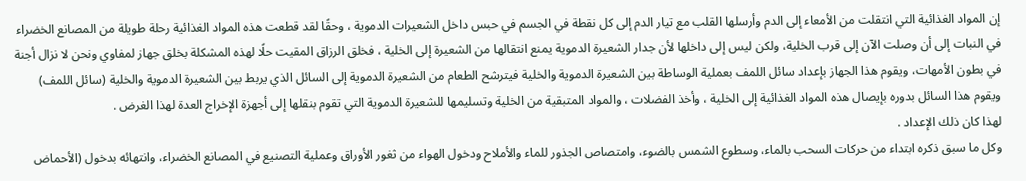إن المواد الغذائية التي انتقلت من الأمعاء إلى الدم وأرسلها القلب مع تيار الدم إلى كل نقطة في الجسم في حبس داخل الشعيرات الدموية ، وحقًا لقد قطعت هذه المواد الغذائية رحلة طويلة من المصانع الخضراء في النبات إلى أن وصلت الآن إلى قرب الخلية، ولكن ليس إلى داخلها لأن جدار الشعيرة الدموية يمنع انتقالها من الشعيرة إلى الخلية ، فخلق الرزاق المقيت حلًا لهذه المشكلة بخلق جهاز لمفاوي ونحن لا نزال أجنة في بطون الأمهات، ويقوم هذا الجهاز بإعداد سائل اللمف بعملية الوساطة بين الشعيرة الدموية والخلية فيترشح الطعام من الشعيرة الدموية إلى السائل الذي يربط بين الشعيرة الدموية والخلية (سائل اللمف) ويقوم هذا السائل بدوره بإيصال هذه المواد الغذائية إلى الخلية ، وأخذ الفضلات ، والمواد المتبقية من الخلية وتسليمها للشعيرة الدموية التي تقوم بنقلها إلى أجهزة الإخراج العدة لهذا الغرض .
لهذا كان ذلك الإعداد .
وكل ما سبق ذكره ابتداء من حركات السحب بالماء، وسطوع الشمس بالضوء، وامتصاص الجذور للماء والأملاح ودخول الهواء من ثغور الأوراق وعملية التصنيع في المصانع الخضراء، وانتهائه بدخول (الأحماض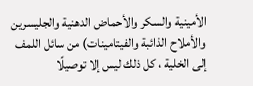الأمينية والسكر والأحماض الدهنية والجليسرين والأملاح الذائبة والفيتامينات) من سائل اللمف إلى الخلية ، كل ذلك ليس إلا توصيلًا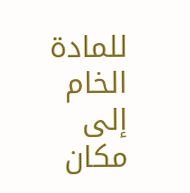للمادة الخام إلى مكان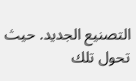التصنيع الجديد. حيث تحول تلك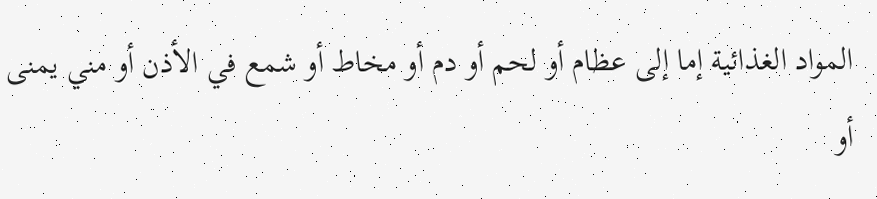المواد الغذائية إما إلى عظام أو لحم أو دم أو مخاط أو شمع في الأذن أو مني يمنى أو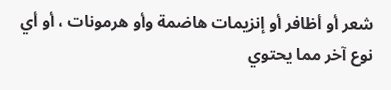شعر أو أظافر أو إنزيمات هاضمة وأو هرمونات ، أو أي نوع آخر مما يحتوي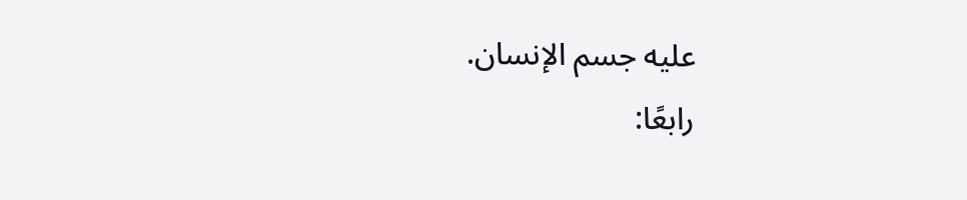عليه جسم الإنسان.
رابعًا: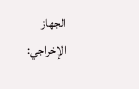الجهاز الإخراجي: